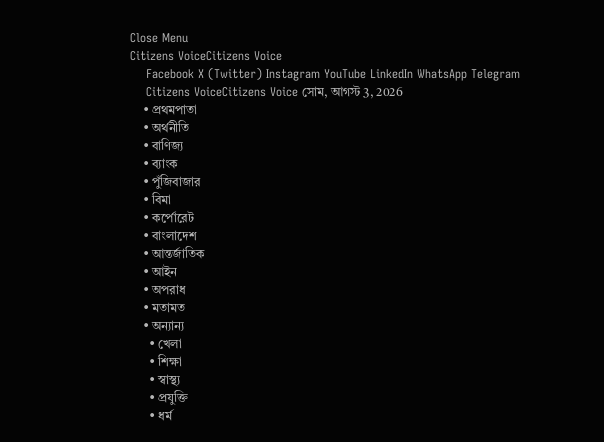Close Menu
Citizens VoiceCitizens Voice
    Facebook X (Twitter) Instagram YouTube LinkedIn WhatsApp Telegram
    Citizens VoiceCitizens Voice সোম, আগস্ট 3, 2026
    • প্রথমপাতা
    • অর্থনীতি
    • বাণিজ্য
    • ব্যাংক
    • পুঁজিবাজার
    • বিমা
    • কর্পোরেট
    • বাংলাদেশ
    • আন্তর্জাতিক
    • আইন
    • অপরাধ
    • মতামত
    • অন্যান্য
      • খেলা
      • শিক্ষা
      • স্বাস্থ্য
      • প্রযুক্তি
      • ধর্ম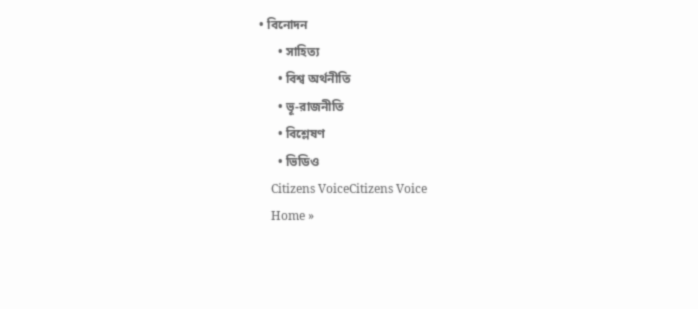• বিনোদন
      • সাহিত্য
      • বিশ্ব অর্থনীতি
      • ভূ-রাজনীতি
      • বিশ্লেষণ
      • ভিডিও
    Citizens VoiceCitizens Voice
    Home »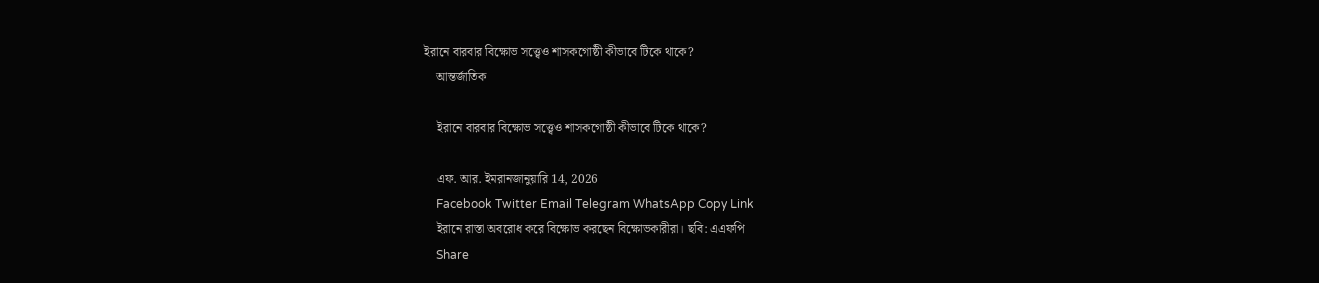ইরানে বারবার বিক্ষোভ সত্ত্বেও শাসকগোষ্ঠী কীভাবে টিকে থাকে?
    আন্তর্জাতিক

    ইরানে বারবার বিক্ষোভ সত্ত্বেও শাসকগোষ্ঠী কীভাবে টিকে থাকে?

    এফ. আর. ইমরানজানুয়ারি 14, 2026
    Facebook Twitter Email Telegram WhatsApp Copy Link
    ইরানে রাস্তা অবরোধ করে বিক্ষোভ করছেন বিক্ষোভকারীরা। ছবি: এএফপি
    Share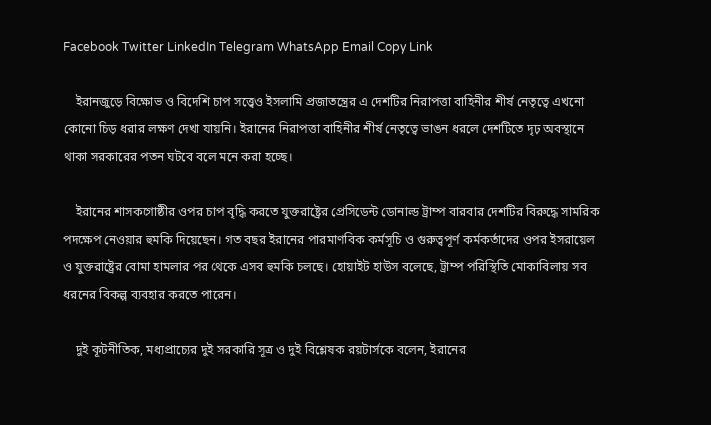Facebook Twitter LinkedIn Telegram WhatsApp Email Copy Link

    ইরানজুড়ে বিক্ষোভ ও বিদেশি চাপ সত্ত্বেও ইসলামি প্রজাতন্ত্রের এ দেশটির নিরাপত্তা বাহিনীর শীর্ষ নেতৃত্বে এখনো কোনো চিড় ধরার লক্ষণ দেখা যায়নি। ইরানের নিরাপত্তা বাহিনীর শীর্ষ নেতৃত্বে ভাঙন ধরলে দেশটিতে দৃঢ় অবস্থানে থাকা সরকারের পতন ঘটবে বলে মনে করা হচ্ছে।

    ইরানের শাসকগোষ্ঠীর ওপর চাপ বৃদ্ধি করতে যুক্তরাষ্ট্রের প্রেসিডেন্ট ডোনাল্ড ট্রাম্প বারবার দেশটির বিরুদ্ধে সামরিক পদক্ষেপ নেওয়ার হুমকি দিয়েছেন। গত বছর ইরানের পারমাণবিক কর্মসূচি ও গুরুত্বপূর্ণ কর্মকর্তাদের ওপর ইসরায়েল ও যুক্তরাষ্ট্রের বোমা হামলার পর থেকে এসব হুমকি চলছে। হোয়াইট হাউস বলেছে, ট্রাম্প পরিস্থিতি মোকাবিলায় সব ধরনের বিকল্প ব্যবহার করতে পারেন।

    দুই কূটনীতিক, মধ্যপ্রাচ্যের দুই সরকারি সূত্র ও দুই বিশ্লেষক রয়টার্সকে বলেন, ইরানের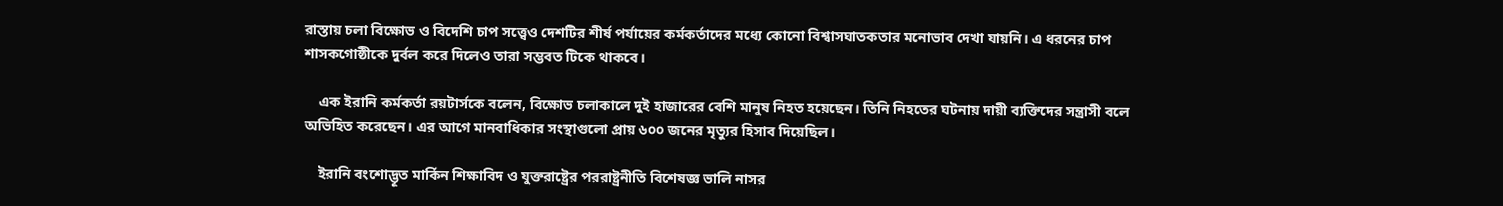রাস্তায় চলা বিক্ষোভ ও বিদেশি চাপ সত্ত্বেও দেশটির শীর্ষ পর্যায়ের কর্মকর্তাদের মধ্যে কোনো বিশ্বাসঘাতকতার মনোভাব দেখা যায়নি। এ ধরনের চাপ শাসকগোষ্ঠীকে দুর্বল করে দিলেও তারা সম্ভবত টিকে থাকবে।

    এক ইরানি কর্মকর্তা রয়টার্সকে বলেন, বিক্ষোভ চলাকালে দুই হাজারের বেশি মানুষ নিহত হয়েছেন। তিনি নিহতের ঘটনায় দায়ী ব্যক্তিদের সন্ত্রাসী বলে অভিহিত করেছেন। এর আগে মানবাধিকার সংস্থাগুলো প্রায় ৬০০ জনের মৃত্যুর হিসাব দিয়েছিল।

    ইরানি বংশোদ্ভূত মার্কিন শিক্ষাবিদ ও যুক্তরাষ্ট্রের পররাষ্ট্রনীতি বিশেষজ্ঞ ভালি নাসর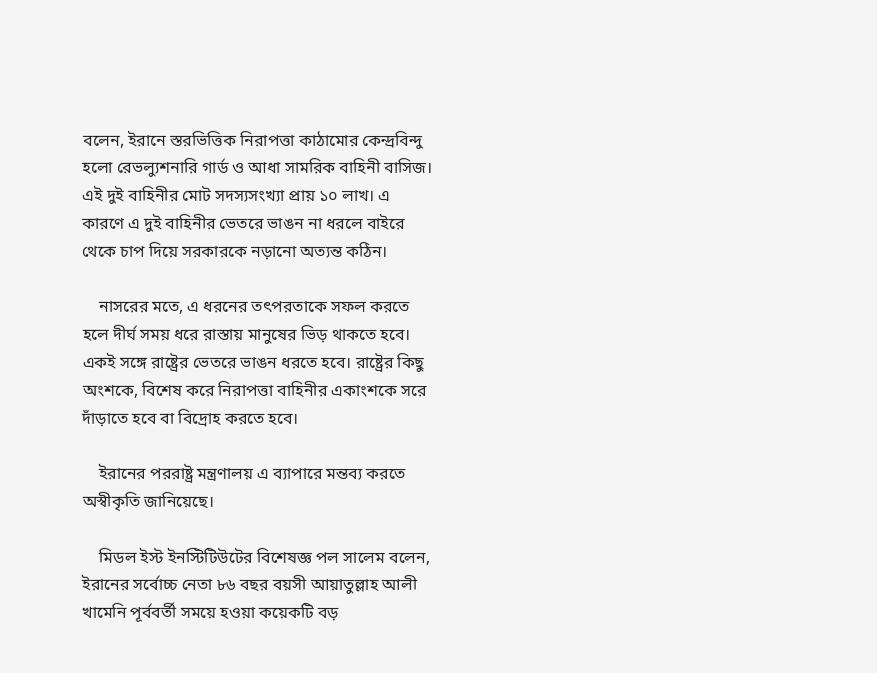বলেন, ইরানে স্তরভিত্তিক নিরাপত্তা কাঠামোর কেন্দ্রবিন্দু হলো রেভল্যুশনারি গার্ড ও আধা সামরিক বাহিনী বাসিজ। এই দুই বাহিনীর মোট সদস্যসংখ্যা প্রায় ১০ লাখ। এ কারণে এ দুই বাহিনীর ভেতরে ভাঙন না ধরলে বাইরে থেকে চাপ দিয়ে সরকারকে নড়ানো অত্যন্ত কঠিন।

    নাসরের মতে, এ ধরনের তৎপরতাকে সফল করতে হলে দীর্ঘ সময় ধরে রাস্তায় মানুষের ভিড় থাকতে হবে। একই সঙ্গে রাষ্ট্রের ভেতরে ভাঙন ধরতে হবে। রাষ্ট্রের কিছু অংশকে, বিশেষ করে নিরাপত্তা বাহিনীর একাংশকে সরে দাঁড়াতে হবে বা বিদ্রোহ করতে হবে।

    ইরানের পররাষ্ট্র মন্ত্রণালয় এ ব্যাপারে মন্তব্য করতে অস্বীকৃতি জানিয়েছে।

    মিডল ইস্ট ইনস্টিটিউটের বিশেষজ্ঞ পল সালেম বলেন, ইরানের সর্বোচ্চ নেতা ৮৬ বছর বয়সী আয়াতুল্লাহ আলী খামেনি পূর্ববর্তী সময়ে হওয়া কয়েকটি বড়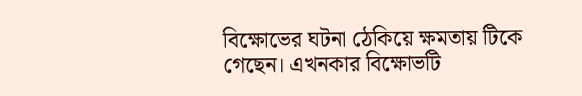বিক্ষোভের ঘটনা ঠেকিয়ে ক্ষমতায় টিকে গেছেন। এখনকার বিক্ষোভটি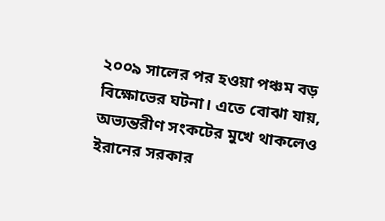২০০৯ সালের পর হওয়া পঞ্চম বড় বিক্ষোভের ঘটনা। এতে বোঝা যায়, অভ্যন্তরীণ সংকটের মুখে থাকলেও ইরানের সরকার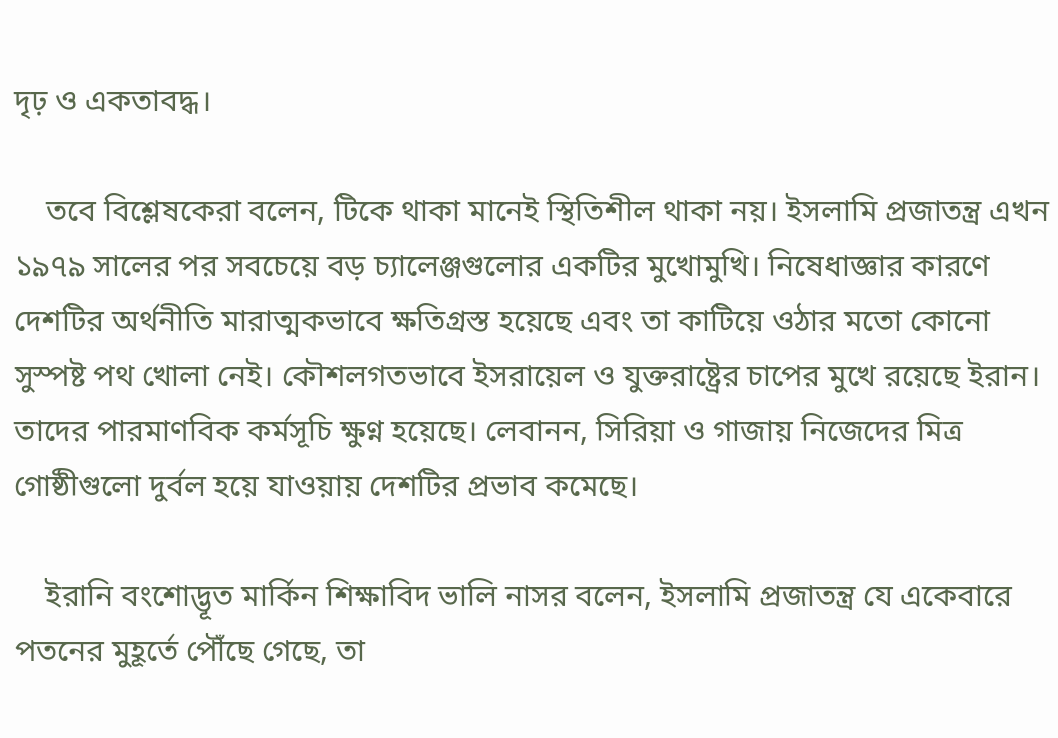দৃঢ় ও একতাবদ্ধ।

    তবে বিশ্লেষকেরা বলেন, টিকে থাকা মানেই স্থিতিশীল থাকা নয়। ইসলামি প্রজাতন্ত্র এখন ১৯৭৯ সালের পর সবচেয়ে বড় চ্যালেঞ্জগুলোর একটির মুখোমুখি। নিষেধাজ্ঞার কারণে দেশটির অর্থনীতি মারাত্মকভাবে ক্ষতিগ্রস্ত হয়েছে এবং তা কাটিয়ে ওঠার মতো কোনো সুস্পষ্ট পথ খোলা নেই। কৌশলগতভাবে ইসরায়েল ও যুক্তরাষ্ট্রের চাপের মুখে রয়েছে ইরান। তাদের পারমাণবিক কর্মসূচি ক্ষুণ্ন হয়েছে। লেবানন, সিরিয়া ও গাজায় নিজেদের মিত্র গোষ্ঠীগুলো দুর্বল হয়ে যাওয়ায় দেশটির প্রভাব কমেছে।

    ইরানি বংশোদ্ভূত মার্কিন শিক্ষাবিদ ভালি নাসর বলেন, ইসলামি প্রজাতন্ত্র যে একেবারে পতনের মুহূর্তে পৌঁছে গেছে, তা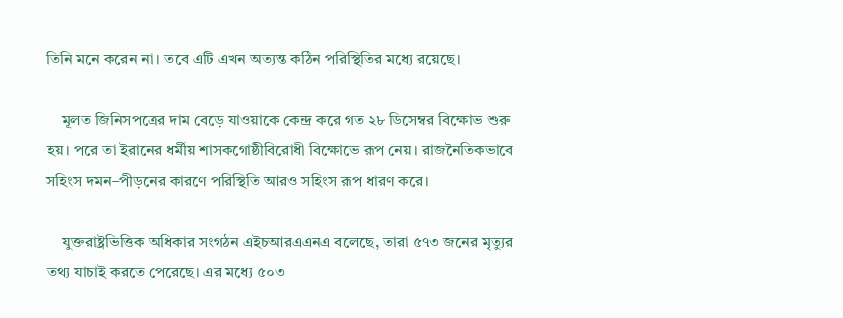তিনি মনে করেন না। তবে এটি এখন অত্যন্ত কঠিন পরিস্থিতির মধ্যে রয়েছে।

    মূলত জিনিসপত্রের দাম বেড়ে যাওয়াকে কেন্দ্র করে গত ২৮ ডিসেম্বর বিক্ষোভ শুরু হয়। পরে তা ইরানের ধর্মীয় শাসকগোষ্ঠীবিরোধী বিক্ষোভে রূপ নেয়। রাজনৈতিকভাবে সহিংস দমন–পীড়নের কারণে পরিস্থিতি আরও সহিংস রূপ ধারণ করে।

    যুক্তরাষ্ট্রভিত্তিক অধিকার সংগঠন এইচআরএএনএ বলেছে, তারা ৫৭৩ জনের মৃত্যুর তথ্য যাচাই করতে পেরেছে। এর মধ্যে ৫০৩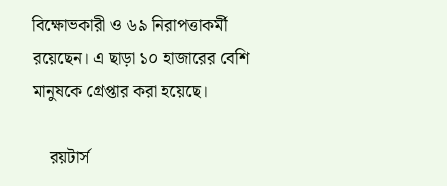বিক্ষোভকারী ও ৬৯ নিরাপত্তাকর্মী রয়েছেন। এ ছাড়া ১০ হাজারের বেশি মানুষকে গ্রেপ্তার করা হয়েছে।

    রয়টার্স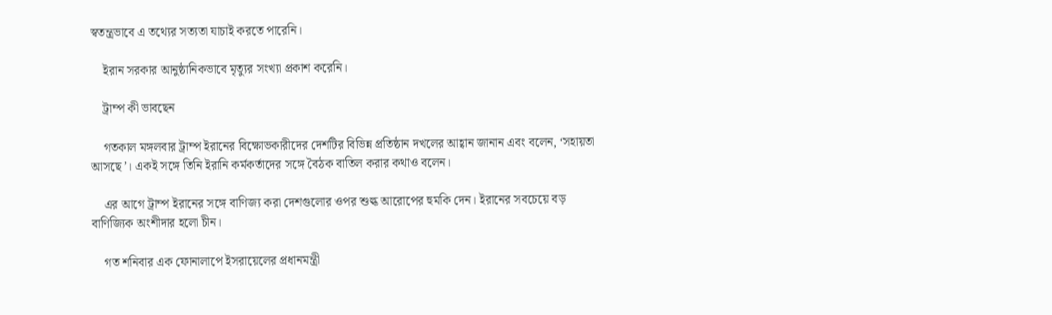স্বতন্ত্রভাবে এ তথ্যের সত্যতা যাচাই করতে পারেনি।

    ইরান সরকার আনুষ্ঠানিকভাবে মৃত্যুর সংখ্যা প্রকাশ করেনি।

    ট্রাম্প কী ভাবছেন

    গতকাল মঙ্গলবার ট্রাম্প ইরানের বিক্ষোভকারীদের দেশটির বিভিন্ন প্রতিষ্ঠান দখলের আহ্বান জানান এবং বলেন, ‘সহায়তা আসছে’। একই সঙ্গে তিনি ইরানি কর্মকর্তাদের সঙ্গে বৈঠক বাতিল করার কথাও বলেন।

    এর আগে ট্রাম্প ইরানের সঙ্গে বাণিজ্য করা দেশগুলোর ওপর শুল্ক আরোপের হুমকি দেন। ইরানের সবচেয়ে বড় বাণিজ্যিক অংশীদার হলো চীন।

    গত শনিবার এক ফোনালাপে ইসরায়েলের প্রধানমন্ত্রী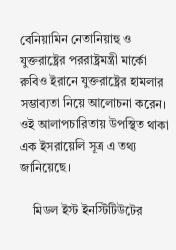বেনিয়ামিন নেতানিয়াহু ও যুক্তরাষ্ট্রের পররাষ্ট্রমন্ত্রী মার্কো রুবিও ইরানে যুক্তরাষ্ট্রের হামলার সম্ভাব্যতা নিয়ে আলোচনা করেন। ওই আলাপচারিতায় উপস্থিত থাকা এক ইসরায়েলি সূত্র এ তথ্য জানিয়েছে।

    মিডল ইস্ট ইনস্টিটিউটের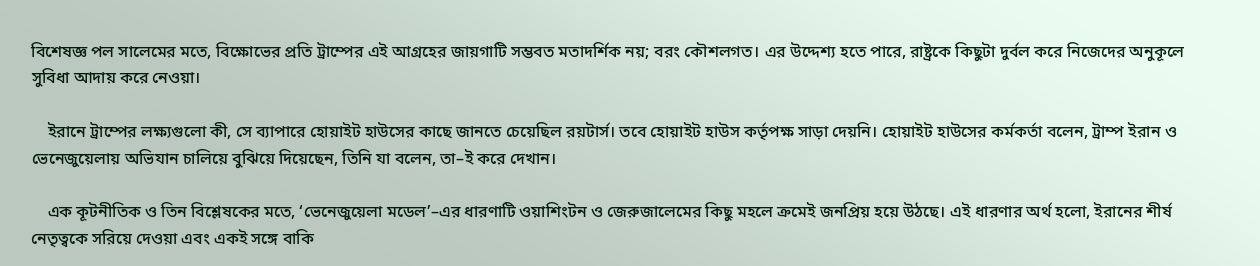বিশেষজ্ঞ পল সালেমের মতে, বিক্ষোভের প্রতি ট্রাম্পের এই আগ্রহের জায়গাটি সম্ভবত মতাদর্শিক নয়; বরং কৌশলগত। এর উদ্দেশ্য হতে পারে, রাষ্ট্রকে কিছুটা দুর্বল করে নিজেদের অনুকূলে সুবিধা আদায় করে নেওয়া।

    ইরানে ট্রাম্পের লক্ষ্যগুলো কী, সে ব্যাপারে হোয়াইট হাউসের কাছে জানতে চেয়েছিল রয়টার্স। তবে হোয়াইট হাউস কর্তৃপক্ষ সাড়া দেয়নি। হোয়াইট হাউসের কর্মকর্তা বলেন, ট্রাম্প ইরান ও ভেনেজুয়েলায় অভিযান চালিয়ে বুঝিয়ে দিয়েছেন, তিনি যা বলেন, তা–ই করে দেখান।

    এক কূটনীতিক ও তিন বিশ্লেষকের মতে, ‘ভেনেজুয়েলা মডেল’–এর ধারণাটি ওয়াশিংটন ও জেরুজালেমের কিছু মহলে ক্রমেই জনপ্রিয় হয়ে উঠছে। এই ধারণার অর্থ হলো, ইরানের শীর্ষ নেতৃত্বকে সরিয়ে দেওয়া এবং একই সঙ্গে বাকি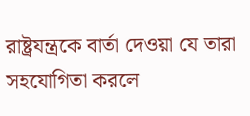রাষ্ট্রযন্ত্রকে বার্তা দেওয়া যে তারা সহযোগিতা করলে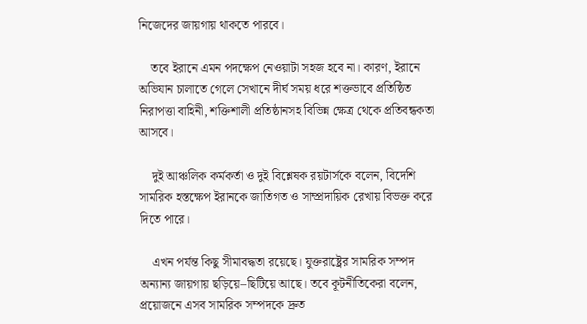নিজেদের জায়গায় থাকতে পারবে।

    তবে ইরানে এমন পদক্ষেপ নেওয়াটা সহজ হবে না। কারণ, ইরানে অভিযান চালাতে গেলে সেখানে দীর্ঘ সময় ধরে শক্তভাবে প্রতিষ্ঠিত নিরাপত্তা বাহিনী, শক্তিশালী প্রতিষ্ঠানসহ বিভিন্ন ক্ষেত্র থেকে প্রতিবন্ধকতা আসবে।

    দুই আঞ্চলিক কর্মকর্তা ও দুই বিশ্লেষক রয়টার্সকে বলেন, বিদেশি সামরিক হস্তক্ষেপ ইরানকে জাতিগত ও সাম্প্রদায়িক রেখায় বিভক্ত করে দিতে পারে।

    এখন পর্যন্ত কিছু সীমাবদ্ধতা রয়েছে। যুক্তরাষ্ট্রের সামরিক সম্পদ অন্যান্য জায়গায় ছড়িয়ে–ছিটিয়ে আছে। তবে কূটনীতিকেরা বলেন, প্রয়োজনে এসব সামরিক সম্পদকে দ্রুত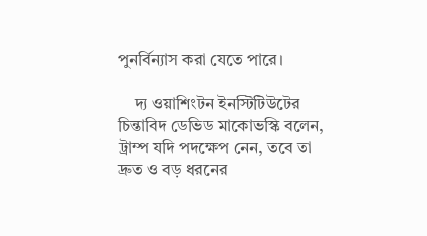পুনর্বিন্যাস করা যেতে পারে।

    দ্য ওয়াশিংটন ইনস্টিটিউটের চিন্তাবিদ ডেভিড মাকোভস্কি বলেন, ট্রাম্প যদি পদক্ষেপ নেন, তবে তা দ্রুত ও বড় ধরনের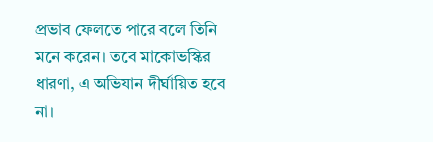প্রভাব ফেলতে পারে বলে তিনি মনে করেন। তবে মাকোভস্কির ধারণা, এ অভিযান দীর্ঘায়িত হবে না।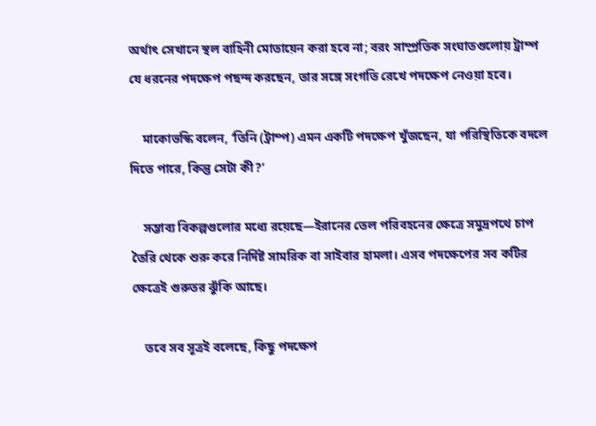অর্থাৎ সেখানে স্থল বাহিনী মোতায়েন করা হবে না; বরং সাম্প্রতিক সংঘাতগুলোয় ট্রাম্প যে ধরনের পদক্ষেপ পছন্দ করছেন, তার সঙ্গে সংগতি রেখে পদক্ষেপ নেওয়া হবে।

    মাকোভস্কি বলেন, ‘তিনি (ট্রাম্প) এমন একটি পদক্ষেপ খুঁজছেন, যা পরিস্থিতিকে বদলে দিতে পারে, কিন্তু সেটা কী?’

    সম্ভাব্য বিকল্পগুলোর মধ্যে রয়েছে—ইরানের তেল পরিবহনের ক্ষেত্রে সমুদ্রপথে চাপ তৈরি থেকে শুরু করে নির্দিষ্ট সামরিক বা সাইবার হামলা। এসব পদক্ষেপের সব কটির ক্ষেত্রেই গুরুতর ঝুঁকি আছে।

    তবে সব সূত্রই বলেছে, কিছু পদক্ষেপ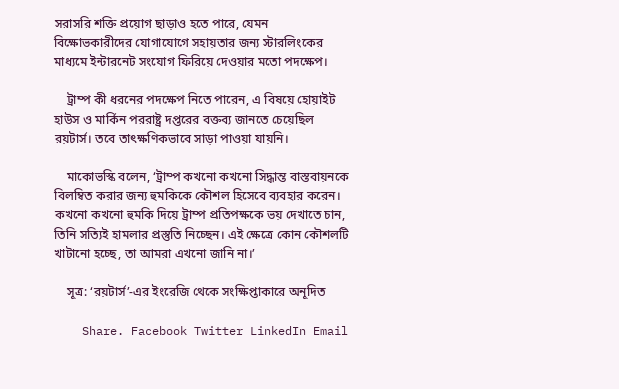সরাসরি শক্তি প্রয়োগ ছাড়াও হতে পারে, যেমন বিক্ষোভকারীদের যোগাযোগে সহায়তার জন্য স্টারলিংকের মাধ্যমে ইন্টারনেট সংযোগ ফিরিয়ে দেওয়ার মতো পদক্ষেপ।

    ট্রাম্প কী ধরনের পদক্ষেপ নিতে পারেন, এ বিষয়ে হোয়াইট হাউস ও মার্কিন পররাষ্ট্র দপ্তরের বক্তব্য জানতে চেয়েছিল রয়টার্স। তবে তাৎক্ষণিকভাবে সাড়া পাওয়া যায়নি।

    মাকোভস্কি বলেন, ‘ট্রাম্প কখনো কখনো সিদ্ধান্ত বাস্তবায়নকে বিলম্বিত করার জন্য হুমকিকে কৌশল হিসেবে ব্যবহার করেন। কখনো কখনো হুমকি দিয়ে ট্রাম্প প্রতিপক্ষকে ভয় দেখাতে চান, তিনি সত্যিই হামলার প্রস্তুতি নিচ্ছেন। এই ক্ষেত্রে কোন কৌশলটি খাটানো হচ্ছে, তা আমরা এখনো জানি না।’

    সূত্র: ‘রয়টার্স’-এর ইংরেজি থেকে সংক্ষিপ্তাকারে অনূদিত

    Share. Facebook Twitter LinkedIn Email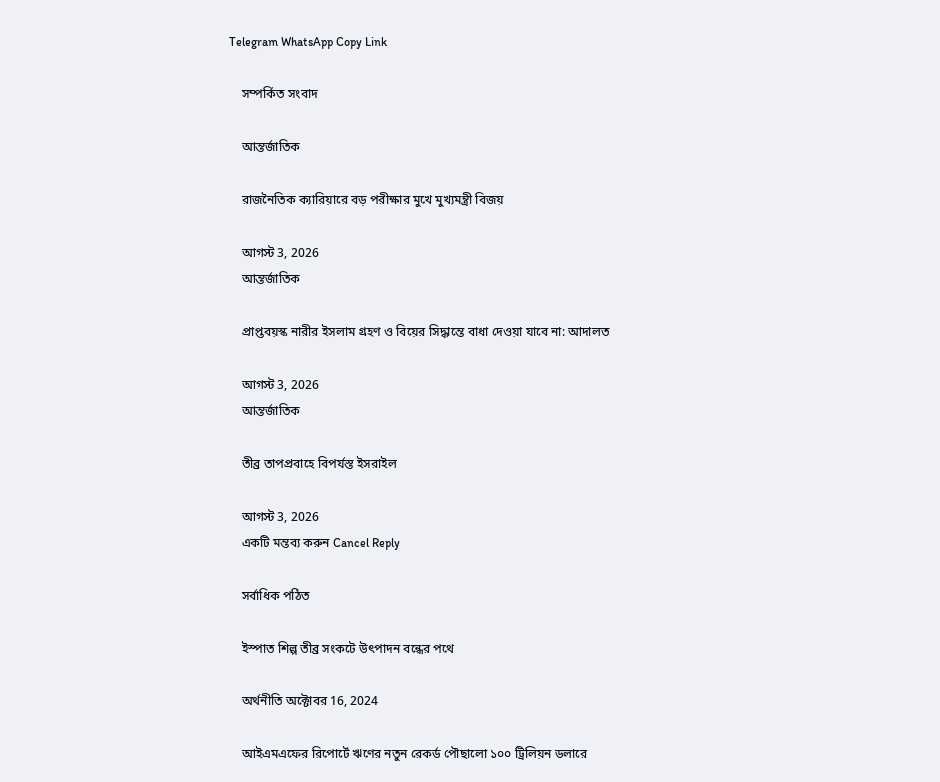Telegram WhatsApp Copy Link

    সম্পর্কিত সংবাদ

    আন্তর্জাতিক

    রাজনৈতিক ক্যারিয়ারে বড় পরীক্ষার মুখে মুখ্যমন্ত্রী বিজয়

    আগস্ট 3, 2026
    আন্তর্জাতিক

    প্রাপ্তবয়স্ক নারীর ইসলাম গ্রহণ ও বিয়ের সিদ্ধান্তে বাধা দেওয়া যাবে না: আদালত

    আগস্ট 3, 2026
    আন্তর্জাতিক

    তীব্র তাপপ্রবাহে বিপর্যস্ত ইসরাইল

    আগস্ট 3, 2026
    একটি মন্তব্য করুন Cancel Reply

    সর্বাধিক পঠিত

    ইস্পাত শিল্প তীব্র সংকটে উৎপাদন বন্ধের পথে

    অর্থনীতি অক্টোবর 16, 2024

    আইএমএফের রিপোর্টে ঋণের নতুন রেকর্ড পৌছালো ১০০ ট্রিলিয়ন ডলারে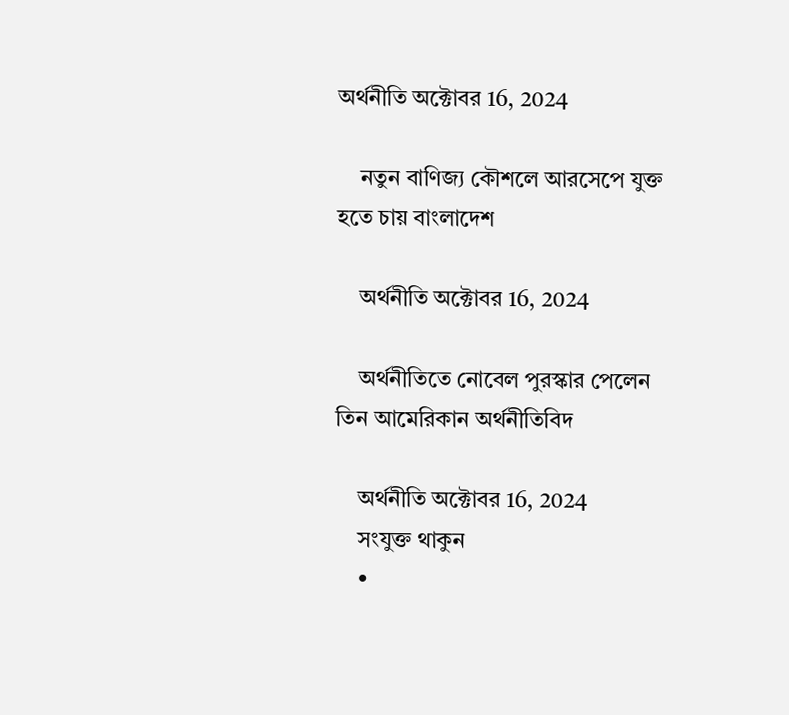অর্থনীতি অক্টোবর 16, 2024

    নতুন বাণিজ্য কৌশলে আরসেপে যুক্ত হতে চায় বাংলাদেশ

    অর্থনীতি অক্টোবর 16, 2024

    অর্থনীতিতে নোবেল পুরস্কার পেলেন তিন আমেরিকান অর্থনীতিবিদ

    অর্থনীতি অক্টোবর 16, 2024
    সংযুক্ত থাকুন
    •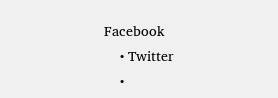Facebook
    • Twitter
    •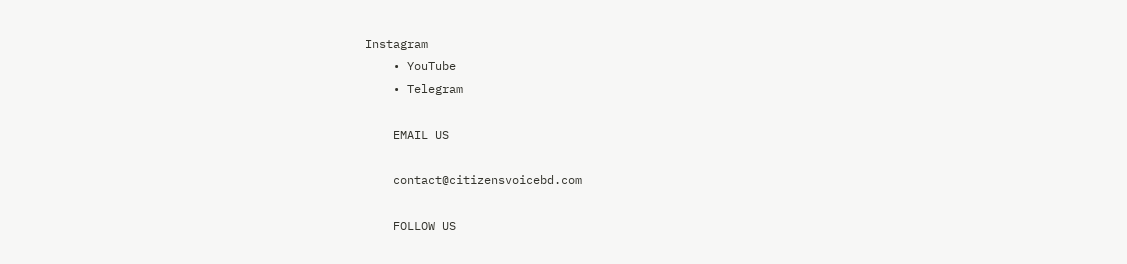Instagram
    • YouTube
    • Telegram

    EMAIL US

    contact@citizensvoicebd.com

    FOLLOW US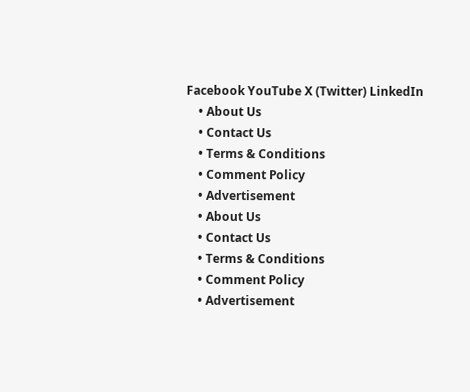Facebook YouTube X (Twitter) LinkedIn
    • About Us
    • Contact Us
    • Terms & Conditions
    • Comment Policy
    • Advertisement
    • About Us
    • Contact Us
    • Terms & Conditions
    • Comment Policy
    • Advertisement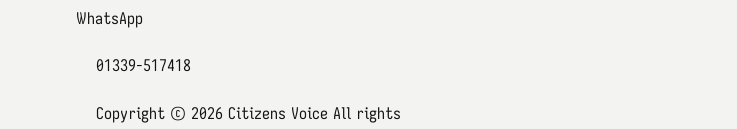WhatsApp

    01339-517418

    Copyright © 2026 Citizens Voice All rights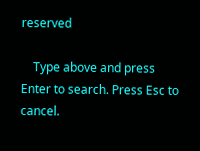reserved

    Type above and press Enter to search. Press Esc to cancel.